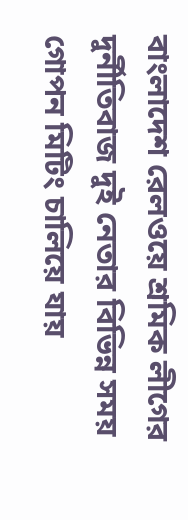বাংলাদেশ রেলওয়ে শ্রমিক লীগের দুর্নীতিবাজ দুই নেতার বিভিন্ন সময় গোপন মিটিং চালিয়ে যায়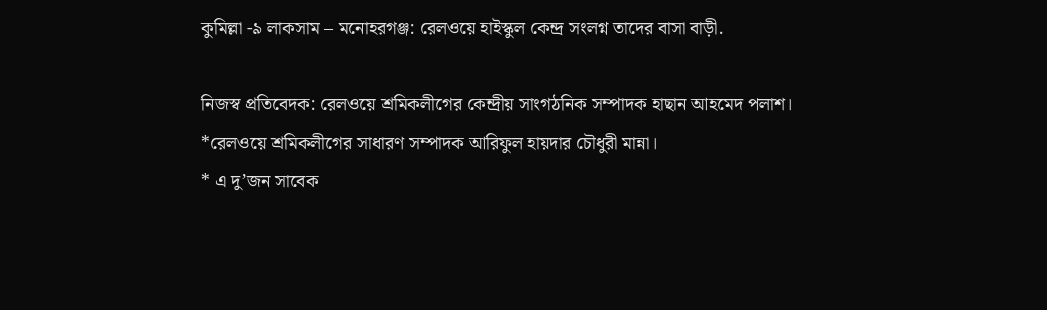কুমিল্লা -৯ লাকসাম – মনোহরগঞ্জ: রেলওয়ে হাইস্কুল কেন্দ্র সংলগ্ন তাদের বাসা বাড়ী.

নিজস্ব প্রতিবেদক: রেলওয়ে শ্রমিকলীগের কেন্দ্রীয় সাংগঠনিক সম্পাদক হাছান আহমেদ পলাশ।
*রেলওয়ে শ্রমিকলীগের সাধারণ সম্পাদক আরিফুল হায়দার চৌধুরী মান্না।
* এ দু’জন সাবেক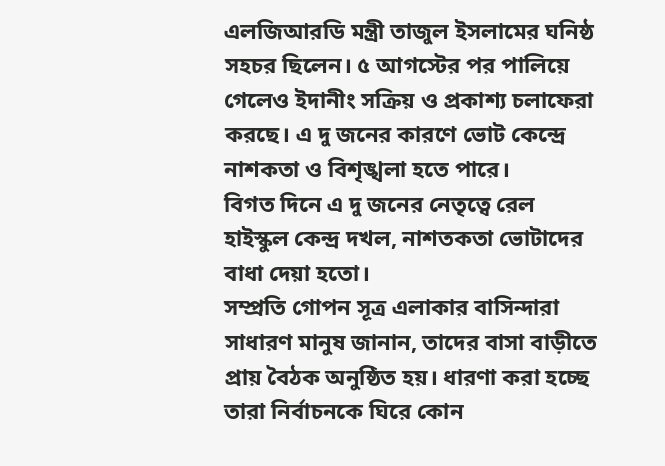এলজিআরডি মন্ত্রী তাজুল ইসলামের ঘনিষ্ঠ সহচর ছিলেন। ৫ আগস্টের পর পালিয়ে গেলেও ইদানীং সক্রিয় ও প্রকাশ্য চলাফেরা করছে। এ দু জনের কারণে ভোট কেন্দ্রে নাশকতা ও বিশৃঙ্খলা হতে পারে।
বিগত দিনে এ দু জনের নেতৃত্বে রেল হাইস্কুল কেন্দ্র দখল, নাশতকতা ভোটাদের বাধা দেয়া হতো।
সম্প্রতি গোপন সূত্র এলাকার বাসিন্দারা সাধারণ মানুষ জানান, তাদের বাসা বাড়ীতে প্রায় বৈঠক অনুষ্ঠিত হয়। ধারণা করা হচ্ছে তারা নির্বাচনকে ঘিরে কোন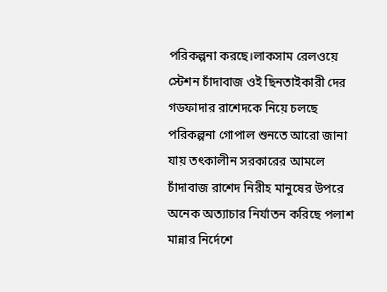পরিকল্পনা করছে।লাকসাম রেলওয়ে স্টেশন চাঁদাবাজ ওই ছিনতাইকারী দের গডফাদার রাশেদকে নিয়ে চলছে পরিকল্পনা গোপাল শুনতে আরো জানা যায় তৎকালীন সরকারের আমলে চাঁদাবাজ রাশেদ নিরীহ মানুষের উপরে অনেক অত্যাচার নির্যাতন করিছে পলাশ মান্নার নির্দেশে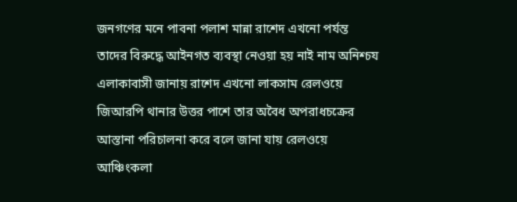জনগণের মনে পাবনা পলাশ মান্না রাশেদ এখনো পর্যন্ত তাদের বিরুদ্ধে আইনগত ব্যবস্থা নেওয়া হয় নাই নাম অনিশ্চয এলাকাবাসী জানায় রাশেদ এখনো লাকসাম রেলওয়ে জিআরপি থানার উত্তর পাশে তার অবৈধ অপরাধচক্রের আস্তানা পরিচালনা করে বলে জানা যায় রেলওয়ে আঞ্চিংকলা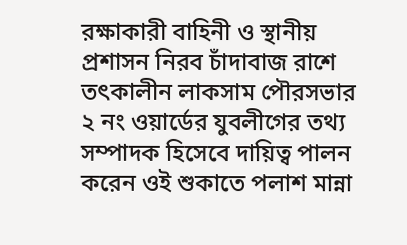রক্ষাকারী বাহিনী ও স্থানীয় প্রশাসন নিরব চাঁদাবাজ রাশে তৎকালীন লাকসাম পৌরসভার ২ নং ওয়ার্ডের যুবলীগের তথ্য সম্পাদক হিসেবে দায়িত্ব পালন করেন ওই শুকাতে পলাশ মান্না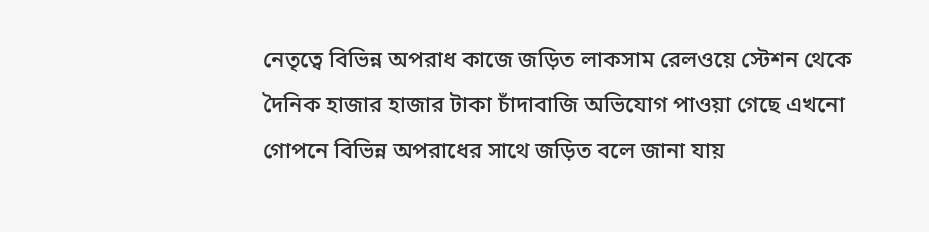নেতৃত্বে বিভিন্ন অপরাধ কাজে জড়িত লাকসাম রেলওয়ে স্টেশন থেকে দৈনিক হাজার হাজার টাকা চাঁদাবাজি অভিযোগ পাওয়া গেছে এখনো গোপনে বিভিন্ন অপরাধের সাথে জড়িত বলে জানা যায়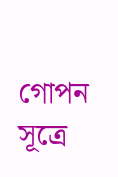গোপন সূত্রে